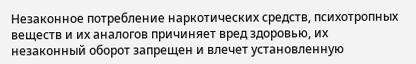Незаконное потребление наркотических средств, психотропных веществ и их аналогов причиняет вред здоровью, их незаконный оборот запрещен и влечет установленную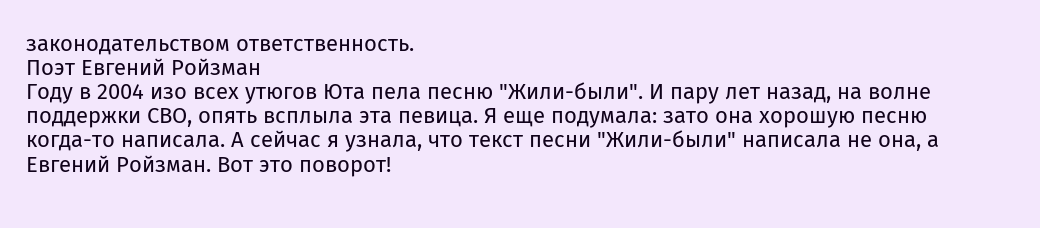законодательством ответственность.
Поэт Евгений Ройзман
Году в 2004 изо всех утюгов Юта пела песню "Жили-были". И пару лет назад, на волне поддержки СВО, опять всплыла эта певица. Я еще подумала: зато она хорошую песню когда-то написала. А сейчас я узнала, что текст песни "Жили-были" написала не она, а Евгений Ройзман. Вот это поворот!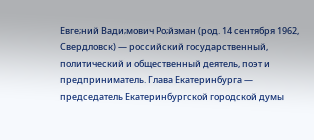Евге;ний Вади;мович Ро;йзман (род. 14 сентября 1962, Свердловск) — российский государственный, политический и общественный деятель, поэт и предприниматель. Глава Екатеринбурга — председатель Екатеринбургской городской думы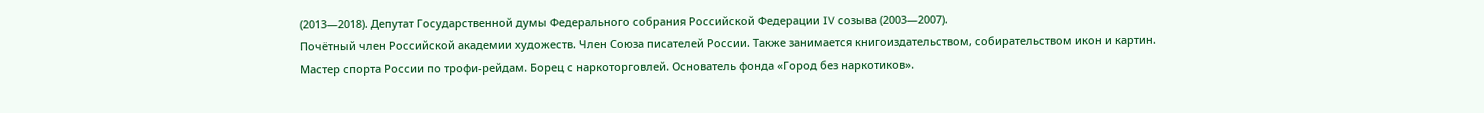(2013—2018). Депутат Государственной думы Федерального собрания Российской Федерации IV созыва (2003—2007).
Почётный член Российской академии художеств. Член Союза писателей России. Также занимается книгоиздательством, собирательством икон и картин. Мастер спорта России по трофи-рейдам. Борец с наркоторговлей. Основатель фонда «Город без наркотиков».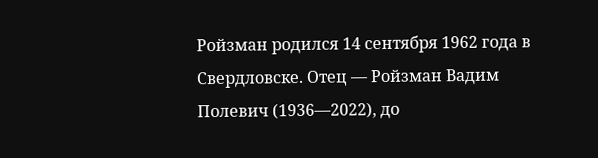Ройзман родился 14 сентября 1962 года в Свердловске. Отец — Ройзман Вадим Полевич (1936—2022), до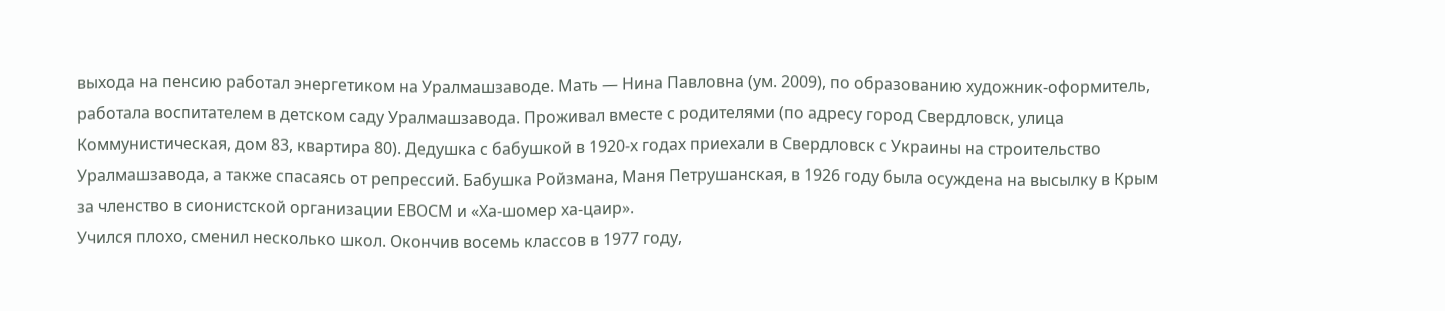выхода на пенсию работал энергетиком на Уралмашзаводе. Мать — Нина Павловна (ум. 2009), по образованию художник-оформитель, работала воспитателем в детском саду Уралмашзавода. Проживал вместе с родителями (по адресу город Свердловск, улица Коммунистическая, дом 83, квартира 80). Дедушка с бабушкой в 1920-х годах приехали в Свердловск с Украины на строительство Уралмашзавода, а также спасаясь от репрессий. Бабушка Ройзмана, Маня Петрушанская, в 1926 году была осуждена на высылку в Крым за членство в сионистской организации ЕВОСМ и «Ха-шомер ха-цаир».
Учился плохо, сменил несколько школ. Окончив восемь классов в 1977 году,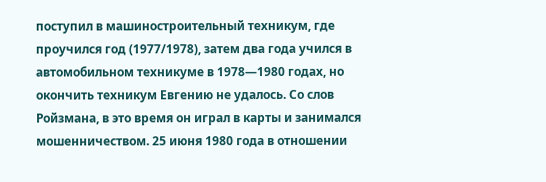поступил в машиностроительный техникум, где проучился год (1977/1978), затем два года учился в автомобильном техникуме в 1978—1980 годах, но окончить техникум Евгению не удалось. Со слов Ройзмана, в это время он играл в карты и занимался мошенничеством. 25 июня 1980 года в отношении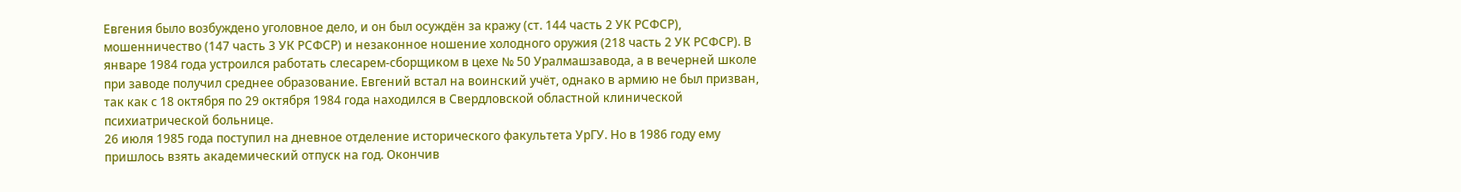Евгения было возбуждено уголовное дело, и он был осуждён за кражу (ст. 144 часть 2 УК РСФСР), мошенничество (147 часть 3 УК РСФСР) и незаконное ношение холодного оружия (218 часть 2 УК РСФСР). В январе 1984 года устроился работать слесарем-сборщиком в цехе № 50 Уралмашзавода, а в вечерней школе при заводе получил среднее образование. Евгений встал на воинский учёт, однако в армию не был призван, так как с 18 октября по 29 октября 1984 года находился в Свердловской областной клинической психиатрической больнице.
26 июля 1985 года поступил на дневное отделение исторического факультета УрГУ. Но в 1986 году ему пришлось взять академический отпуск на год. Окончив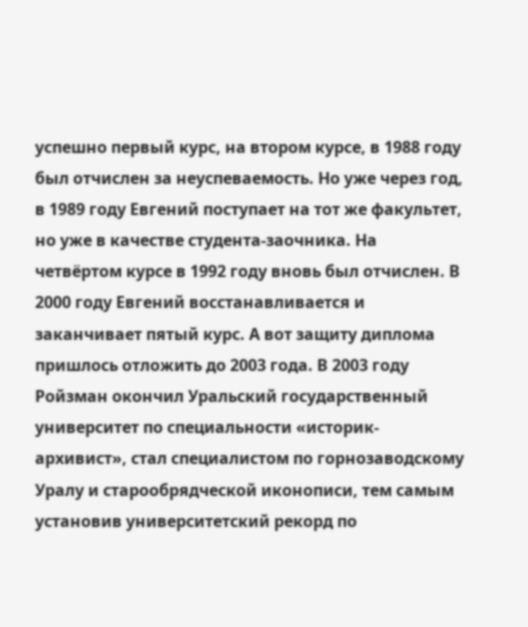успешно первый курс, на втором курсе, в 1988 году был отчислен за неуспеваемость. Но уже через год, в 1989 году Евгений поступает на тот же факультет, но уже в качестве студента-заочника. На четвёртом курсе в 1992 году вновь был отчислен. В 2000 году Евгений восстанавливается и заканчивает пятый курс. А вот защиту диплома пришлось отложить до 2003 года. В 2003 году Ройзман окончил Уральский государственный университет по специальности «историк-архивист», стал специалистом по горнозаводскому Уралу и старообрядческой иконописи, тем самым установив университетский рекорд по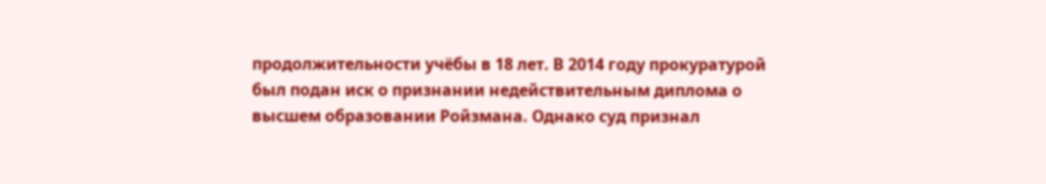продолжительности учёбы в 18 лет. В 2014 году прокуратурой был подан иск о признании недействительным диплома о высшем образовании Ройзмана. Однако суд признал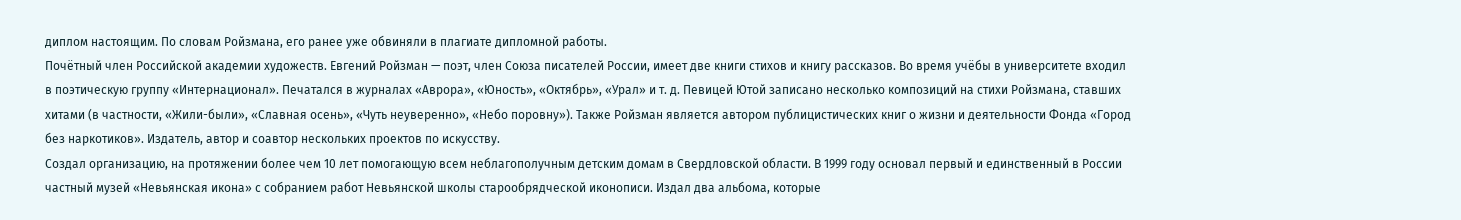диплом настоящим. По словам Ройзмана, его ранее уже обвиняли в плагиате дипломной работы.
Почётный член Российской академии художеств. Евгений Ройзман — поэт, член Союза писателей России, имеет две книги стихов и книгу рассказов. Во время учёбы в университете входил в поэтическую группу «Интернационал». Печатался в журналах «Аврора», «Юность», «Октябрь», «Урал» и т. д. Певицей Ютой записано несколько композиций на стихи Ройзмана, ставших хитами (в частности, «Жили-были», «Славная осень», «Чуть неуверенно», «Небо поровну»). Также Ройзман является автором публицистических книг о жизни и деятельности Фонда «Город без наркотиков». Издатель, автор и соавтор нескольких проектов по искусству.
Создал организацию, на протяжении более чем 10 лет помогающую всем неблагополучным детским домам в Свердловской области. В 1999 году основал первый и единственный в России частный музей «Невьянская икона» с собранием работ Невьянской школы старообрядческой иконописи. Издал два альбома, которые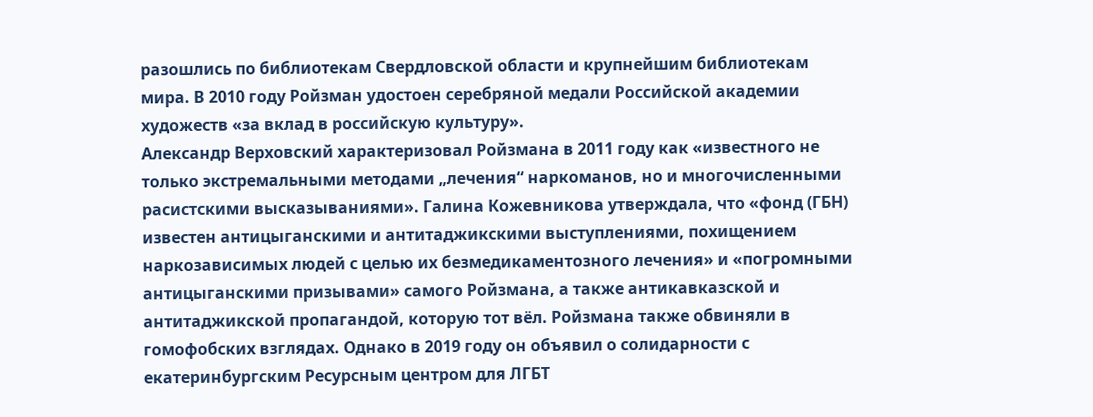разошлись по библиотекам Свердловской области и крупнейшим библиотекам мира. В 2010 году Ройзман удостоен серебряной медали Российской академии художеств «за вклад в российскую культуру».
Александр Верховский характеризовал Ройзмана в 2011 году как «известного не только экстремальными методами „лечения“ наркоманов, но и многочисленными расистскими высказываниями». Галина Кожевникова утверждала, что «фонд (ГБН) известен антицыганскими и антитаджикскими выступлениями, похищением наркозависимых людей с целью их безмедикаментозного лечения» и «погромными антицыганскими призывами» самого Ройзмана, а также антикавказской и антитаджикской пропагандой, которую тот вёл. Ройзмана также обвиняли в гомофобских взглядах. Однако в 2019 году он объявил о солидарности с екатеринбургским Ресурсным центром для ЛГБТ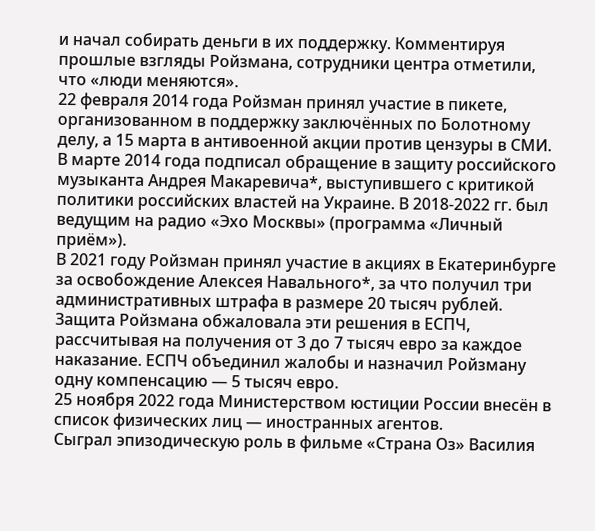и начал собирать деньги в их поддержку. Комментируя прошлые взгляды Ройзмана, сотрудники центра отметили, что «люди меняются».
22 февраля 2014 года Ройзман принял участие в пикете, организованном в поддержку заключённых по Болотному делу, а 15 марта в антивоенной акции против цензуры в СМИ. В марте 2014 года подписал обращение в защиту российского музыканта Андрея Макаревича*, выступившего с критикой политики российских властей на Украине. В 2018-2022 гг. был ведущим на радио «Эхо Москвы» (программа «Личный приём»).
В 2021 году Ройзман принял участие в акциях в Екатеринбурге за освобождение Алексея Навального*, за что получил три административных штрафа в размере 20 тысяч рублей. Защита Ройзмана обжаловала эти решения в ЕСПЧ, рассчитывая на получения от 3 до 7 тысяч евро за каждое наказание. ЕСПЧ объединил жалобы и назначил Ройзману одну компенсацию — 5 тысяч евро.
25 ноября 2022 года Министерством юстиции России внесён в список физических лиц — иностранных агентов.
Сыграл эпизодическую роль в фильме «Страна Оз» Василия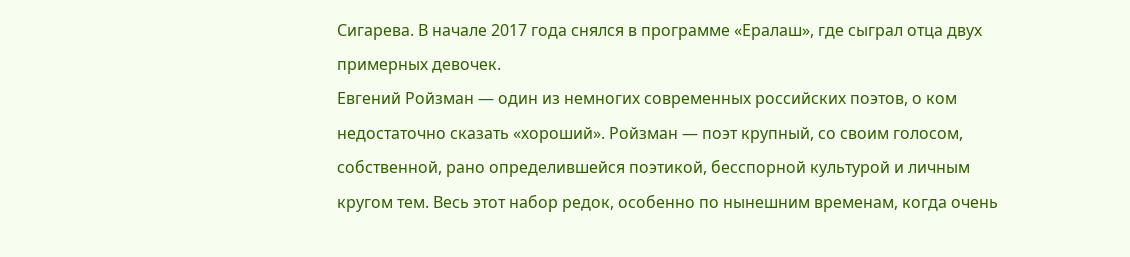Сигарева. В начале 2017 года снялся в программе «Ералаш», где сыграл отца двух примерных девочек.
Евгений Ройзман — один из немногих современных российских поэтов, о ком недостаточно сказать «хороший». Ройзман — поэт крупный, со своим голосом, собственной, рано определившейся поэтикой, бесспорной культурой и личным кругом тем. Весь этот набор редок, особенно по нынешним временам, когда очень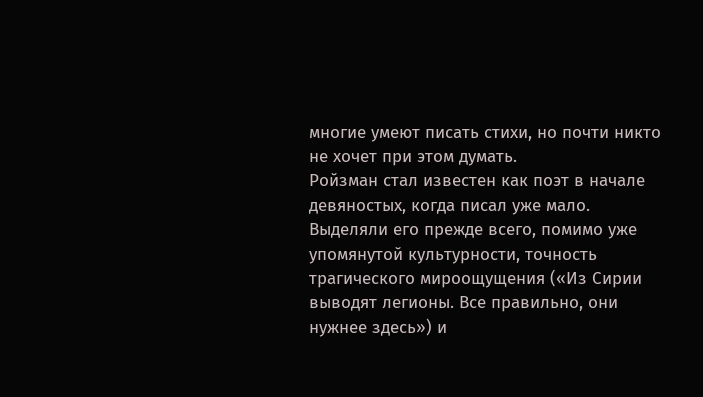многие умеют писать стихи, но почти никто не хочет при этом думать.
Ройзман стал известен как поэт в начале девяностых, когда писал уже мало. Выделяли его прежде всего, помимо уже упомянутой культурности, точность трагического мироощущения («Из Сирии выводят легионы. Все правильно, они нужнее здесь») и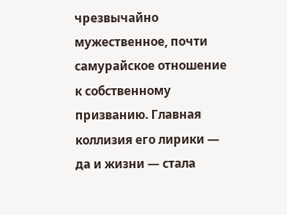чрезвычайно мужественное, почти самурайское отношение к собственному призванию. Главная коллизия его лирики — да и жизни — стала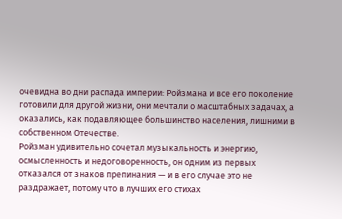очевидна во дни распада империи: Ройзмана и все его поколение готовили для другой жизни, они мечтали о масштабных задачах, а оказались, как подавляющее большинство населения, лишними в собственном Отечестве.
Ройзман удивительно сочетал музыкальность и энергию, осмысленность и недоговоренность, он одним из первых отказался от знаков препинания — и в его случае это не раздражает, потому что в лучших его стихах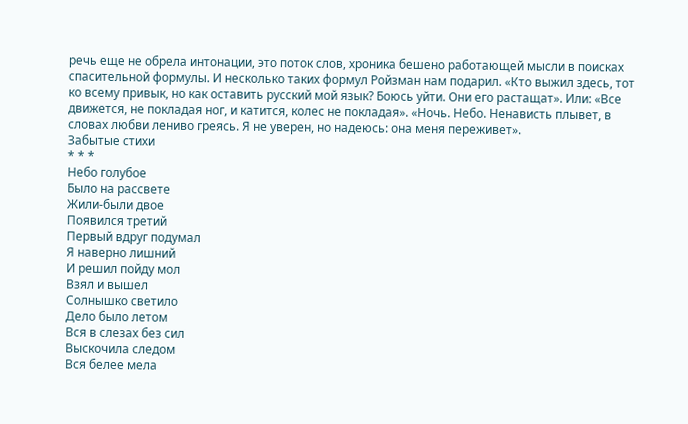речь еще не обрела интонации, это поток слов, хроника бешено работающей мысли в поисках спасительной формулы. И несколько таких формул Ройзман нам подарил. «Кто выжил здесь, тот ко всему привык, но как оставить русский мой язык? Боюсь уйти. Они его растащат». Или: «Все движется, не покладая ног, и катится, колес не покладая». «Ночь. Небо. Ненависть плывет, в словах любви лениво греясь. Я не уверен, но надеюсь: она меня переживет».
Забытые стихи
* * *
Небо голубое
Было на рассвете
Жили-были двое
Появился третий
Первый вдруг подумал
Я наверно лишний
И решил пойду мол
Взял и вышел
Солнышко светило
Дело было летом
Вся в слезах без сил
Выскочила следом
Вся белее мела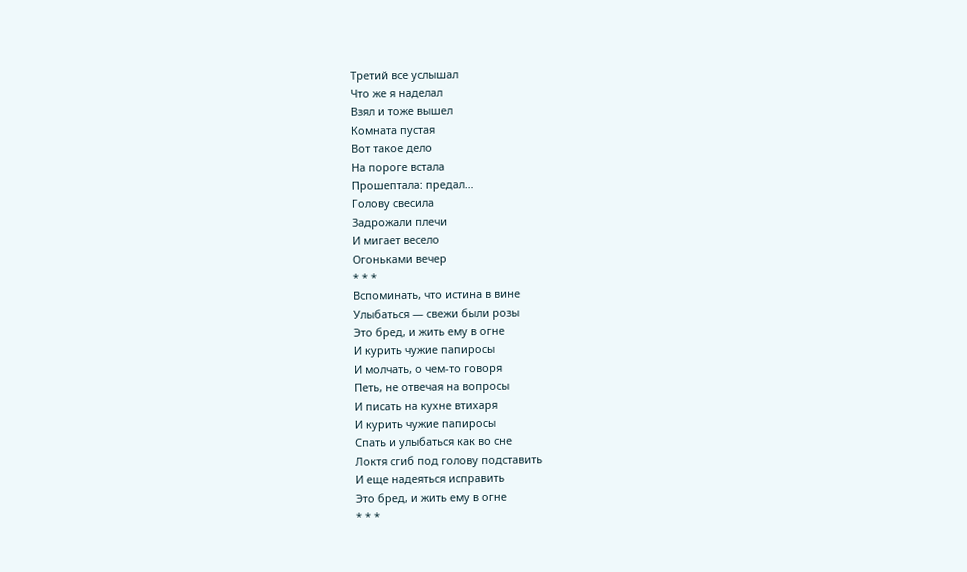Третий все услышал
Что же я наделал
Взял и тоже вышел
Комната пустая
Вот такое дело
На пороге встала
Прошептала: предал…
Голову свесила
Задрожали плечи
И мигает весело
Огоньками вечер
* * *
Вспоминать, что истина в вине
Улыбаться — свежи были розы
Это бред, и жить ему в огне
И курить чужие папиросы
И молчать, о чем-то говоря
Петь, не отвечая на вопросы
И писать на кухне втихаря
И курить чужие папиросы
Спать и улыбаться как во сне
Локтя сгиб под голову подставить
И еще надеяться исправить
Это бред, и жить ему в огне
* * *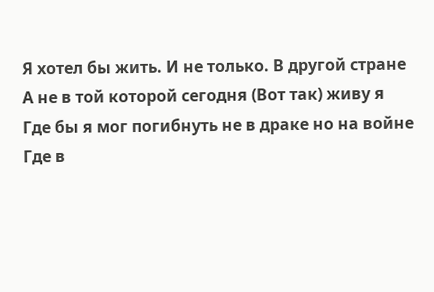Я хотел бы жить. И не только. В другой стране
А не в той которой сегодня (Вот так) живу я
Где бы я мог погибнуть не в драке но на войне
Где в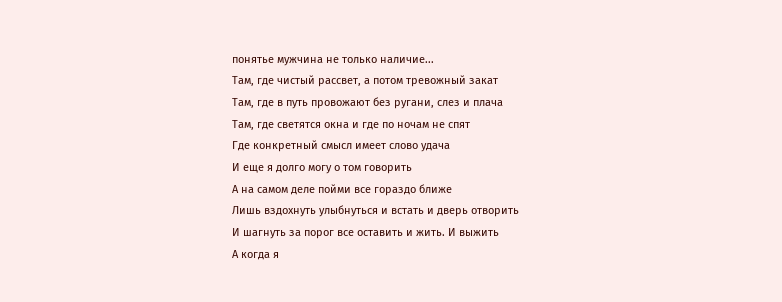понятье мужчина не только наличие...
Там, где чистый рассвет, а потом тревожный закат
Там, где в путь провожают без ругани, слез и плача
Там, где светятся окна и где по ночам не спят
Где конкретный смысл имеет слово удача
И еще я долго могу о том говорить
А на самом деле пойми все гораздо ближе
Лишь вздохнуть улыбнуться и встать и дверь отворить
И шагнуть за порог все оставить и жить. И выжить
А когда я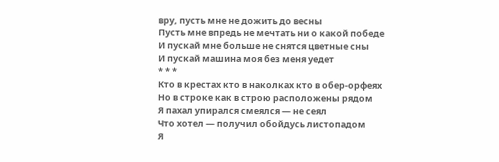вру, пусть мне не дожить до весны
Пусть мне впредь не мечтать ни о какой победе
И пускай мне больше не снятся цветные сны
И пускай машина моя без меня уедет
* * *
Кто в крестах кто в наколках кто в обер-орфеях
Но в строке как в строю расположены рядом
Я пахал упирался смеялся — не сеял
Что хотел — получил обойдусь листопадом
Я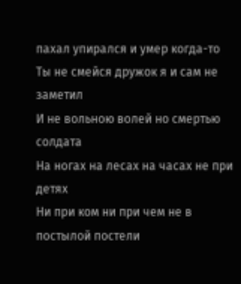пахал упирался и умер когда-то
Ты не смейся дружок я и сам не заметил
И не вольною волей но смертью солдата
На ногах на лесах на часах не при детях
Ни при ком ни при чем не в постылой постели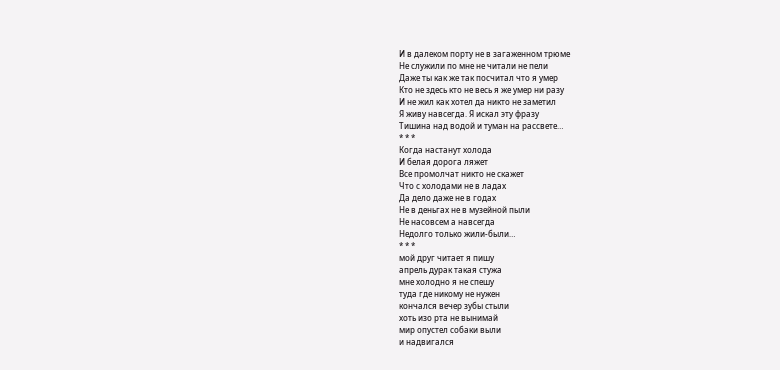И в далеком порту не в загаженном трюме
Не служили по мне не читали не пели
Даже ты как же так посчитал что я умер
Кто не здесь кто не весь я же умер ни разу
И не жил как хотел да никто не заметил
Я живу навсегда. Я искал эту фразу
Тишина над водой и туман на рассвете…
* * *
Когда настанут холода
И белая дорога ляжет
Все промолчат никто не скажет
Что с холодами не в ладах
Да дело даже не в годах
Не в деньгах не в музейной пыли
Не насовсем а навсегда
Недолго только жили-были…
* * *
мой друг читает я пишу
апрель дурак такая стужа
мне холодно я не спешу
туда где никому не нужен
кончался вечер зубы стыли
хоть изо рта не вынимай
мир опустел собаки выли
и надвигался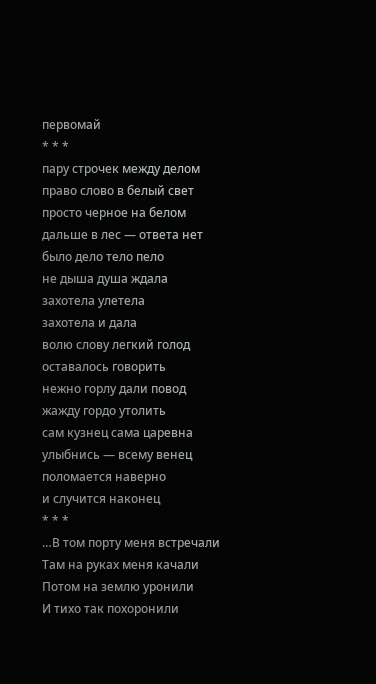первомай
* * *
пару строчек между делом
право слово в белый свет
просто черное на белом
дальше в лес — ответа нет
было дело тело пело
не дыша душа ждала
захотела улетела
захотела и дала
волю слову легкий голод
оставалось говорить
нежно горлу дали повод
жажду гордо утолить
сам кузнец сама царевна
улыбнись — всему венец
поломается наверно
и случится наконец
* * *
…В том порту меня встречали
Там на руках меня качали
Потом на землю уронили
И тихо так похоронили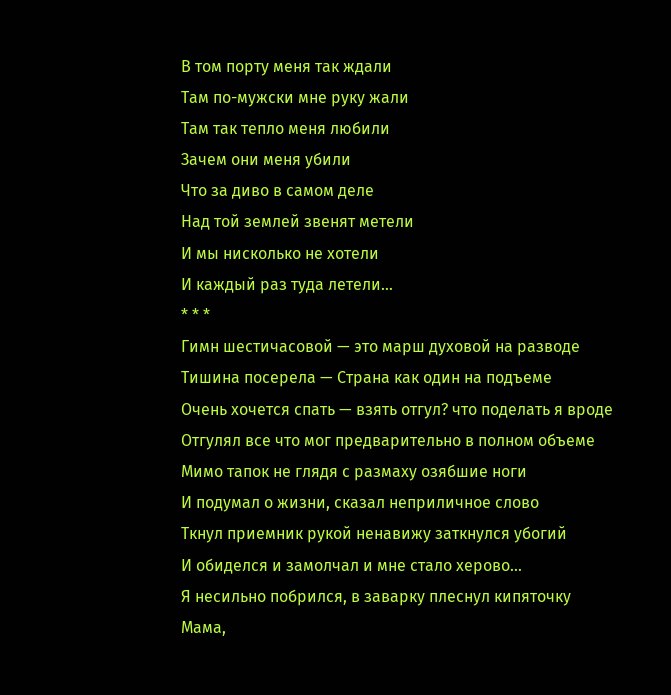В том порту меня так ждали
Там по-мужски мне руку жали
Там так тепло меня любили
Зачем они меня убили
Что за диво в самом деле
Над той землей звенят метели
И мы нисколько не хотели
И каждый раз туда летели…
* * *
Гимн шестичасовой — это марш духовой на разводе
Тишина посерела — Страна как один на подъеме
Очень хочется спать — взять отгул? что поделать я вроде
Отгулял все что мог предварительно в полном объеме
Мимо тапок не глядя с размаху озябшие ноги
И подумал о жизни, сказал неприличное слово
Ткнул приемник рукой ненавижу заткнулся убогий
И обиделся и замолчал и мне стало херово...
Я несильно побрился, в заварку плеснул кипяточку
Мама,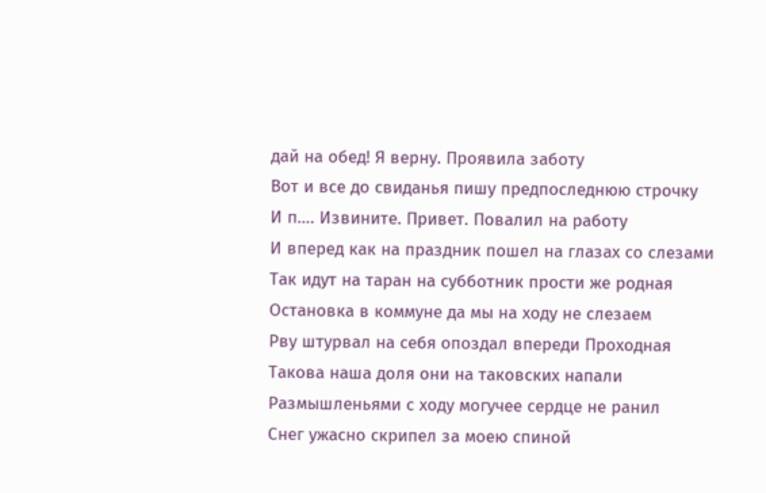дай на обед! Я верну. Проявила заботу
Вот и все до свиданья пишу предпоследнюю строчку
И п…. Извините. Привет. Повалил на работу
И вперед как на праздник пошел на глазах со слезами
Так идут на таран на субботник прости же родная
Остановка в коммуне да мы на ходу не слезаем
Рву штурвал на себя опоздал впереди Проходная
Такова наша доля они на таковских напали
Размышленьями с ходу могучее сердце не ранил
Снег ужасно скрипел за моею спиной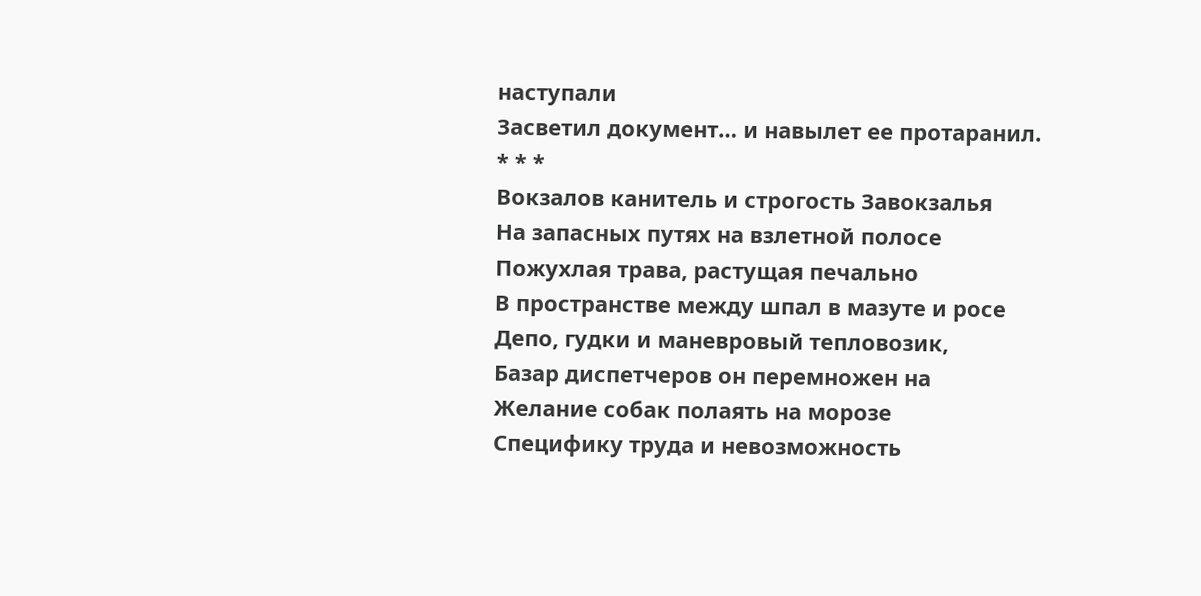наступали
Засветил документ… и навылет ее протаранил.
* * *
Вокзалов канитель и строгость Завокзалья
На запасных путях на взлетной полосе
Пожухлая трава, растущая печально
В пространстве между шпал в мазуте и росе
Депо, гудки и маневровый тепловозик,
Базар диспетчеров он перемножен на
Желание собак полаять на морозе
Специфику труда и невозможность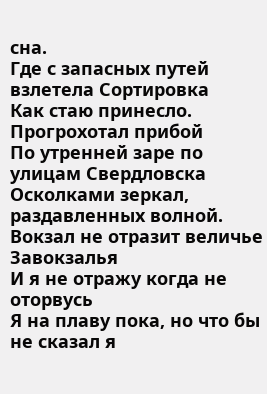сна.
Где с запасных путей взлетела Сортировка
Как стаю принесло. Прогрохотал прибой
По утренней заре по улицам Свердловска
Осколками зеркал, раздавленных волной.
Вокзал не отразит величье Завокзалья
И я не отражу когда не оторвусь
Я на плаву пока, но что бы не сказал я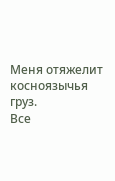Меня отяжелит косноязычья груз.
Все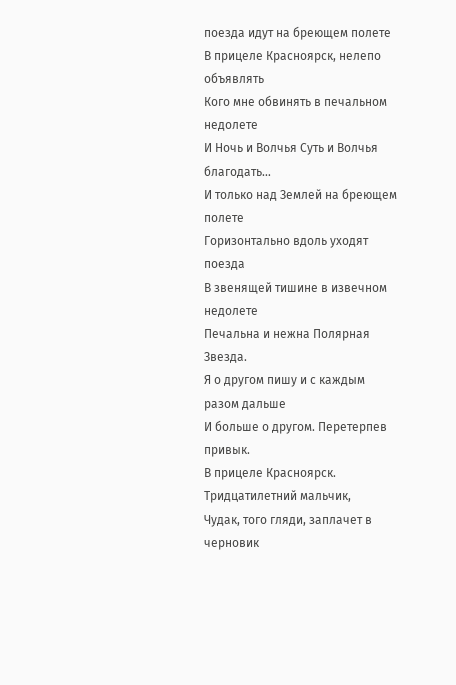поезда идут на бреющем полете
В прицеле Красноярск, нелепо объявлять
Кого мне обвинять в печальном недолете
И Ночь и Волчья Суть и Волчья благодать…
И только над Землей на бреющем полете
Горизонтально вдоль уходят поезда
В звенящей тишине в извечном недолете
Печальна и нежна Полярная Звезда.
Я о другом пишу и с каждым разом дальше
И больше о другом. Перетерпев привык.
В прицеле Красноярск. Тридцатилетний мальчик,
Чудак, того гляди, заплачет в черновик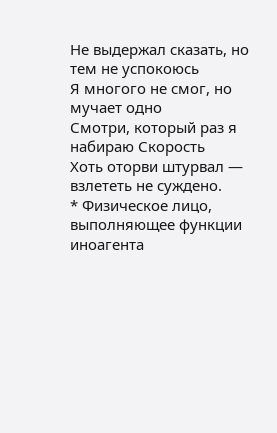Не выдержал сказать, но тем не успокоюсь
Я многого не смог, но мучает одно
Смотри, который раз я набираю Скорость
Хоть оторви штурвал — взлететь не суждено.
* Физическое лицо, выполняющее функции иноагента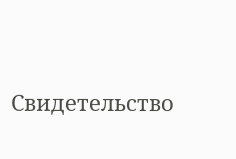Свидетельство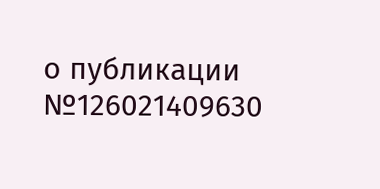о публикации №126021409630